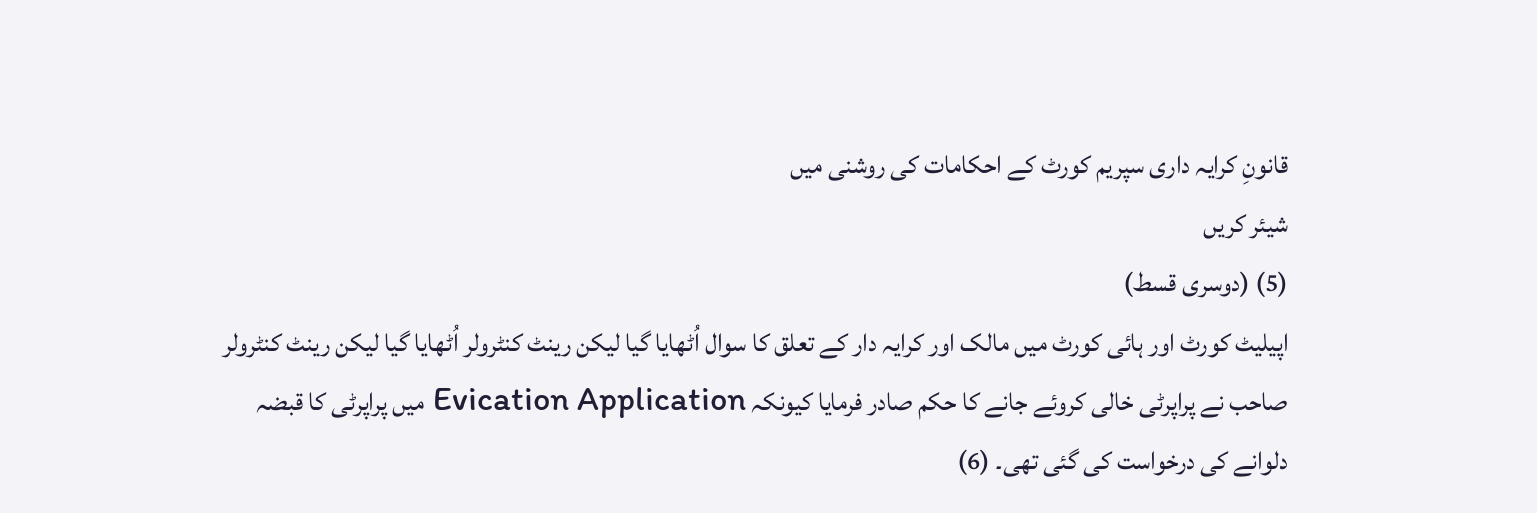قانونِ کرایہ داری سپریم کورٹ کے احکامات کی روشنی میں
شیئر کریں
(5) (دوسری قسط)
اپیلیٹ کورٹ اور ہائی کورٹ میں مالک اور کرایہ دار کے تعلق کا سوال اُٹھایا گیا لیکن رینٹ کنٹرولر اُٹھایا گیا لیکن رینٹ کنٹرولر صاحب نے پراپرٹی خالی کروئے جانے کا حکم صادر فرمایا کیونکہ Evication Application میں پراپرٹی کا قبضہ دلوانے کی درخواست کی گئی تھی۔ (6)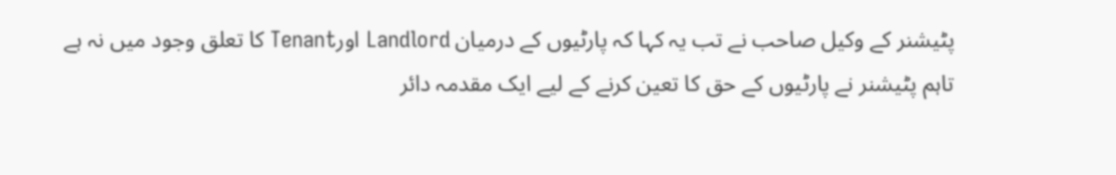پٹیشنر کے وکیل صاحب نے تب یہ کہا کہ پارٹیوں کے درمیان Landlord اورTenant کا تعلق وجود میں نہ ہے تاہم پٹیشنر نے پارٹیوں کے حق کا تعین کرنے کے لیے ایک مقدمہ دائر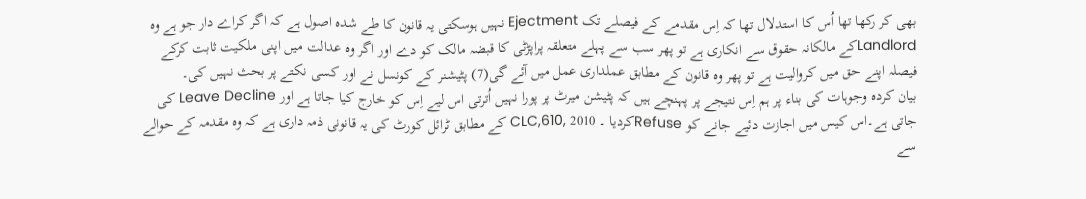بھی کر رکھا تھا اُس کا استدلال تھا کہ اِس مقدمے کے فیصلے تک Ejectment نہیں ہوسکتی یہ قانون کا طے شدہ اصول ہے کہ اگر کراے دار جو ہے وہ Landlordکے مالکانہ حقوق سے انکاری ہے تو پھر سب سے پہلے متعلقہ پراپڑٹی کا قبضہ مالک کو دے اور اگر وہ عدالت میں اپنی ملکیت ثابت کرکے فیصلہ اپنے حق میں کروالیت ہے تو پھر وہ قانون کے مطابق عملداری عمل میں آئے گی(7) پٹیشنر کے کونسل نے اور کسی نکتے پر بحث نہیں کی۔
بیان کردہ وجوہات کی بناء پر ہم اِس نتیجے پر پہنچے ہیں کہ پٹیشن میرٹ پر پورا نہیں اُترتی اس لیے اِس کو خارج کیا جاتا ہے اور Leave Decline کی جاتی ہے۔اس کیس میں اجازت دئیے جانے کو Refuseکردیا ۔ 2010 ,CLC,610 کے مطابق ٹرائل کورٹ کی یہ قانونی ذمہ داری ہے کہ وہ مقدمہ کے حوالے سے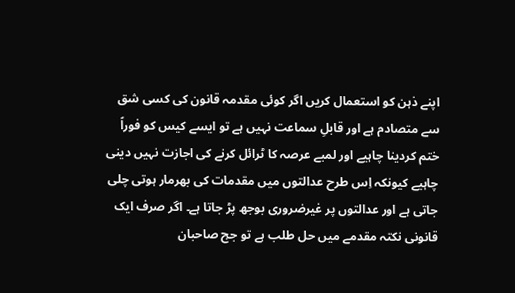اپنے ذہن کو استعمال کریں اگر کوئی مقدمہ قانون کی کسی شق سے متصادم ہے اور قابلِ سماعت نہیں ہے تو ایسے کیس کو فوراً ختم کردینا چاہیے اور لمبے عرصہ کا ٹرائل کرنے کی اجازت نہیں دینی چاہیے کیونکہ اِس طرح عدالتوں میں مقدمات کی بھرمار ہوتی چلی جاتی ہے اور عدالتوں پر غیرضروری بوجھ پڑ جاتا ہے۔ اگر صرف ایک قانونی نکتہ مقدمے میں حل طلب ہے تو جج صاحبان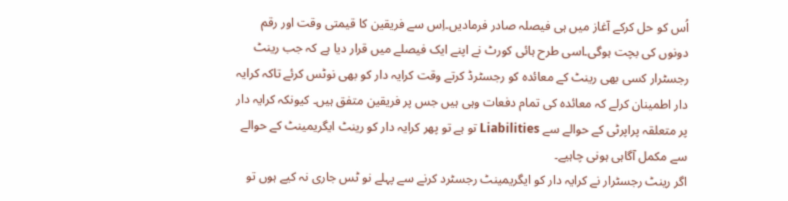اُس کو حل کرکے آغاز میں ہی فیصلہ صادر فرمادیں۔اِس سے فریقین کا قیمتی وقت اور رقم دونوں کی بچت ہوگی۔اسی طرح ہائی کورٹ نے اپنے ایک فیصلے میں قرار دیا ہے کہ جب رینٹ رجسٹرار کسی بھی رینٹ کے معائدہ کو رجسٹرڈ کرتے وقت کرایہ دار کو بھی نوٹس کرئے تاکہ کرایہ دار اطمینان کرلے کہ معائدہ کی تمام دفعات وہی ہیں جس پر فریقین متفق ہیں۔ کیونکہ کرایہ دار پر متعلقہ پراپرٹی کے حوالے سے Liabilities تو ہے تو پھر کرایہ دار کو رینٹ ایگریمینٹ کے حوالے سے مکمل آگاہی ہونی چاہیے۔
اگر رینٹ رجسٹرار نے کرایہ دار کو ایگریمینٹ رجسٹرد کرنے سے پہلے نو ٹس جاری نہ کیے ہوں تو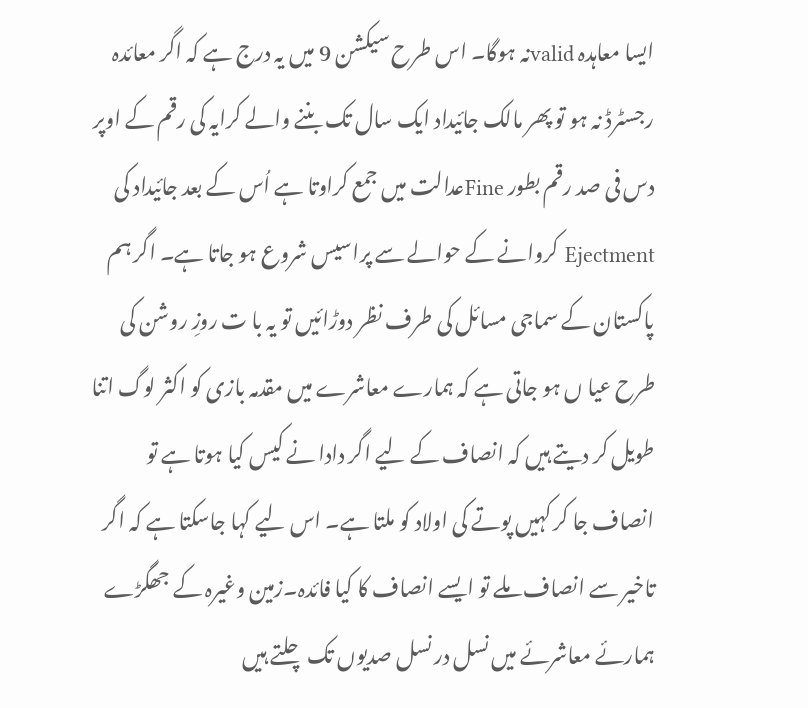ایسا معاہدہ validنہ ہوگا۔ اس طرح سیکشن 9 میں یہ درج ہے کہ اگر معائدہ رجسٹرڈ نہ ہو تو پھر مالک جائیداد ایک سال تک بننے والے کرایہ کی رقم کے اوپر دس فی صد رقم بطور Fineعدالت میں جمع کراوتا ہے اُس کے بعد جائیداد کی Ejectment کروانے کے حوالے سے پراسیس شروع ہو جاتا ہے۔ اگر ہم پاکستان کے سماجی مسائل کی طرف نظر دوڑائیں تو یہ با ت روزِ روشن کی طرح عیا ں ہو جاتی ہے کہ ہمارے معاشرے میں مقدمہ بازی کو اکثر لوگ اتنا طویل کر دیتے ہیں کہ انصاف کے لیے اگر دادا نے کیس کیا ہوتا ہے تو انصاف جا کر کہیں پوتے کی اولاد کو ملتا ہے۔ اس لیے کہا جاسکتا ہے کہ اگر تاخیر سے انصاف ملے تو ایسے انصاف کا کیا فائدہ۔زمین وغیرہ کے جھگڑے ہمارئے معاشرئے میں نسل در نسل صدیوں تک چلتے ہیں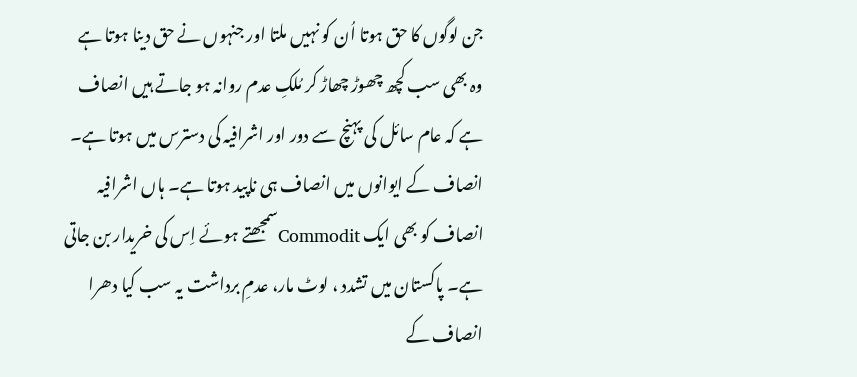جن لوگوں کا حق ہوتا اُن کو نہیں ملتا اور جنہوں نے حق دینا ہوتا ہے وہ بھی سب کچھ چھوڑ چھاڑ کر مُلکِ عدم روانہ ہو جاتے ہیں انصاف ہے کہ عام سائل کی پہنچ سے دور اور اشرافیہ کی دسترس میں ہوتا ہے۔ انصاف کے ایوانوں میں انصاف ہی ناپید ہوتا ہے۔ ہاں اشرافیہ انصاف کو بھی ایک Commoditسمجھتے ہوئے اِس کی خریدار بن جاتی ہے۔ پاکستان میں تشدد ، لوٹ مار، عدمِ برداشت یہ سب کیا دھرا انصاف کے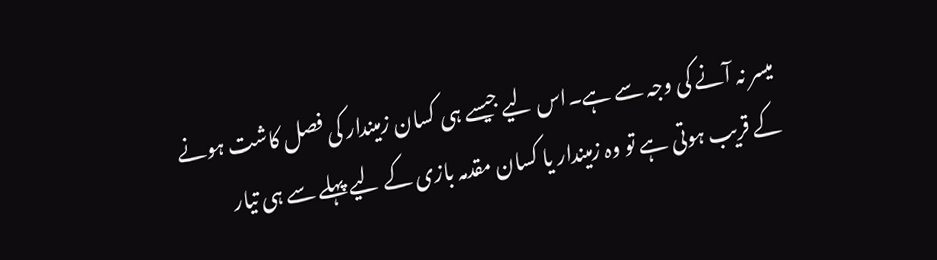میسر نہ آنے کی وجہ سے ہے۔اس لیے جیسے ہی کسان زمیندار کی فصل کاشت ہونے کے قریب ہوتی ہے تو وہ زمیندار یا کسان مقدمہ بازی کے لیے پہلے سے ہی تیار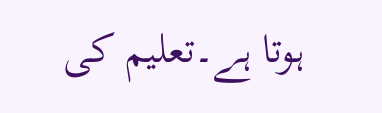ہوتا ہے۔تعلیم کی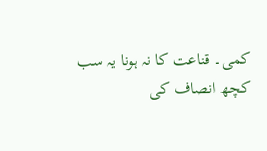کمی۔ قناعت کا نہ ہونا یہ سب کچھ انصاف کی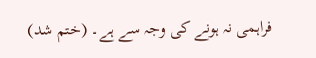فراہمی نہ ہونے کی وجہ سے ہے۔ (ختم شد)